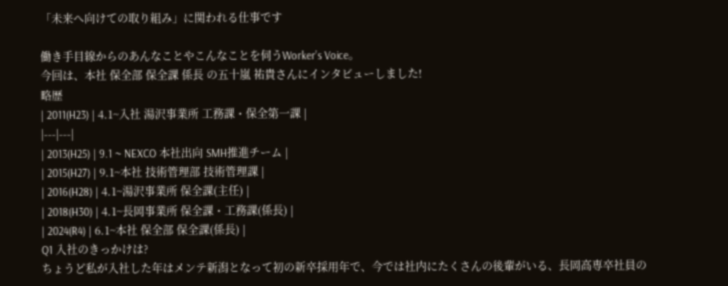「未来へ向けての取り組み」に関われる仕事です

働き手目線からのあんなことやこんなことを伺うWorker’s Voice。
今回は、本社 保全部 保全課 係長 の五十嵐 祐貴さんにインタビューしました!
略歴
| 2011(H23) | 4.1~入社 湯沢事業所 工務課・保全第一課 |
|---|---|
| 2013(H25) | 9.1 ~ NEXCO 本社出向 SMH推進チーム |
| 2015(H27) | 9.1~本社 技術管理部 技術管理課 |
| 2016(H28) | 4.1~湯沢事業所 保全課(主任) |
| 2018(H30) | 4.1~長岡事業所 保全課・工務課(係長) |
| 2024(R4) | 6.1~本社 保全部 保全課(係長) |
Q1 入社のきっかけは?
ちょうど私が入社した年はメンテ新潟となって初の新卒採用年で、今では社内にたくさんの後輩がいる、長岡高専卒社員の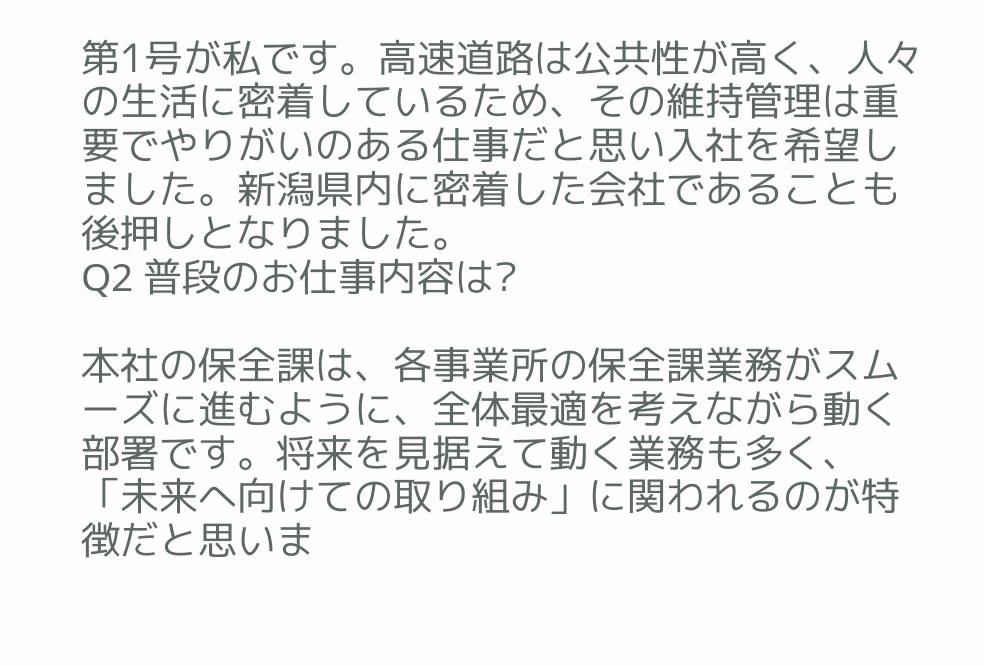第1号が私です。高速道路は公共性が高く、人々の生活に密着しているため、その維持管理は重要でやりがいのある仕事だと思い入社を希望しました。新潟県内に密着した会社であることも後押しとなりました。
Q2 普段のお仕事内容は?

本社の保全課は、各事業所の保全課業務がスムーズに進むように、全体最適を考えながら動く部署です。将来を見据えて動く業務も多く、「未来へ向けての取り組み」に関われるのが特徴だと思いま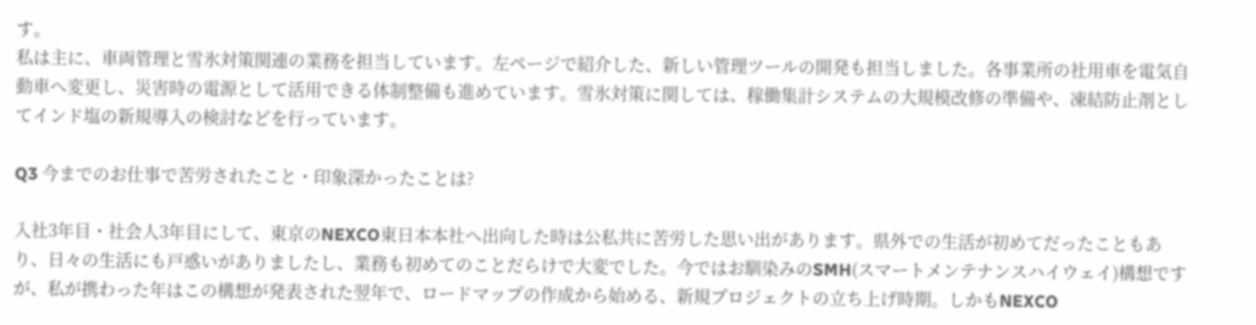す。
私は主に、車両管理と雪氷対策関連の業務を担当しています。左ページで紹介した、新しい管理ツールの開発も担当しました。各事業所の社用車を電気自動車へ変更し、災害時の電源として活用できる体制整備も進めています。雪氷対策に関しては、稼働集計システムの大規模改修の準備や、凍結防止剤としてインド塩の新規導入の検討などを行っています。

Q3 今までのお仕事で苦労されたこと・印象深かったことは?

入社3年目・社会人3年目にして、東京のNEXCO東日本本社へ出向した時は公私共に苦労した思い出があります。県外での生活が初めてだったこともあり、日々の生活にも戸惑いがありましたし、業務も初めてのことだらけで大変でした。今ではお馴染みのSMH(スマートメンテナンスハイウェイ)構想ですが、私が携わった年はこの構想が発表された翌年で、ロードマップの作成から始める、新規プロジェクトの立ち上げ時期。しかもNEXCO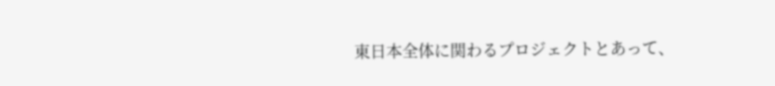東日本全体に関わるプロジェクトとあって、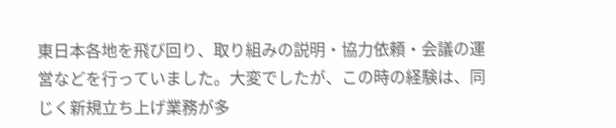東日本各地を飛び回り、取り組みの説明・協力依頼・会議の運営などを行っていました。大変でしたが、この時の経験は、同じく新規立ち上げ業務が多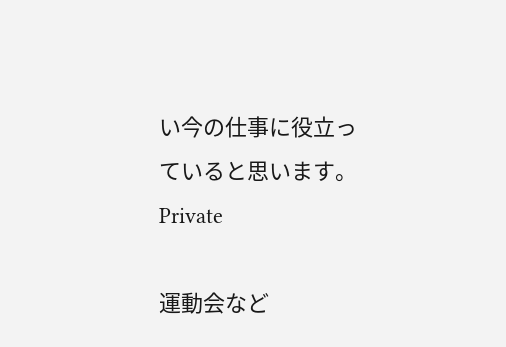い今の仕事に役立っていると思います。
Private

運動会など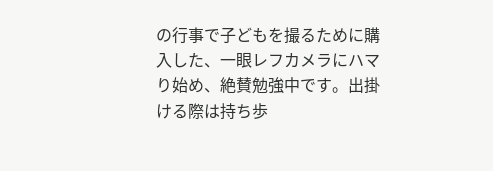の行事で子どもを撮るために購入した、一眼レフカメラにハマり始め、絶賛勉強中です。出掛ける際は持ち歩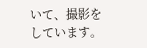いて、撮影をしています。